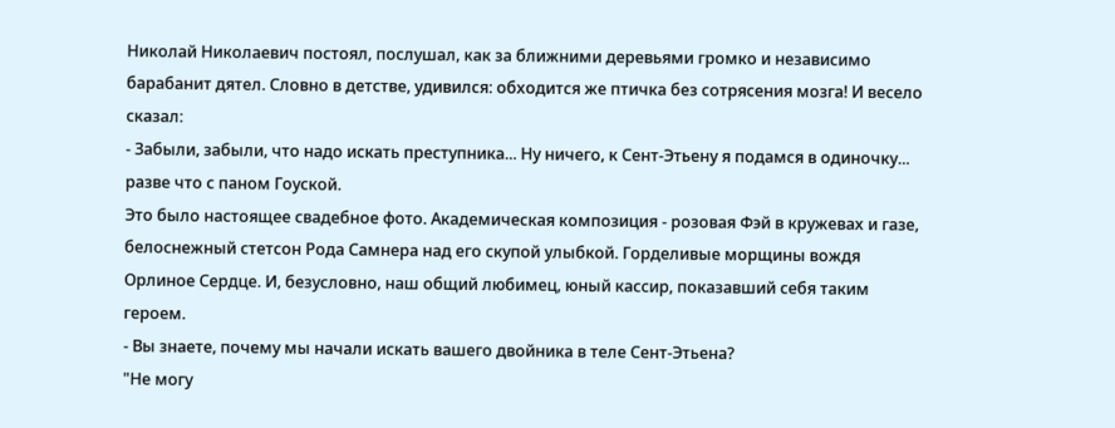Николай Николаевич постоял, послушал, как за ближними деревьями громко и независимо барабанит дятел. Словно в детстве, удивился: обходится же птичка без сотрясения мозга! И весело сказал:
- Забыли, забыли, что надо искать преступника... Ну ничего, к Сент-Этьену я подамся в одиночку... разве что с паном Гоуской.
Это было настоящее свадебное фото. Академическая композиция - розовая Фэй в кружевах и газе, белоснежный стетсон Рода Самнера над его скупой улыбкой. Горделивые морщины вождя Орлиное Сердце. И, безусловно, наш общий любимец, юный кассир, показавший себя таким героем.
- Вы знаете, почему мы начали искать вашего двойника в теле Сент-Этьена?
"Не могу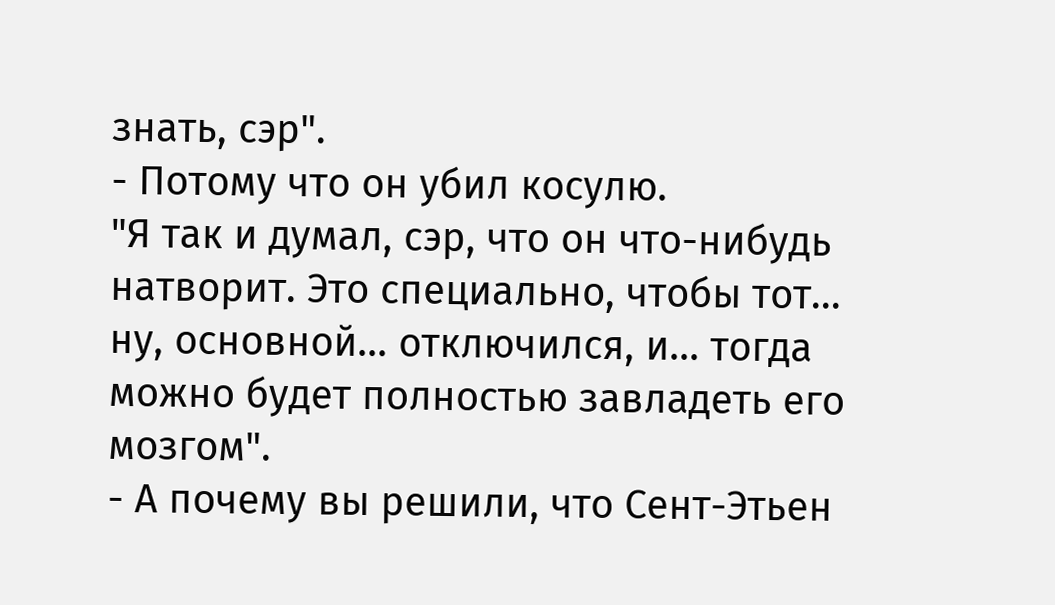знать, сэр".
- Потому что он убил косулю.
"Я так и думал, сэр, что он что-нибудь натворит. Это специально, чтобы тот... ну, основной... отключился, и... тогда можно будет полностью завладеть его мозгом".
- А почему вы решили, что Сент-Этьен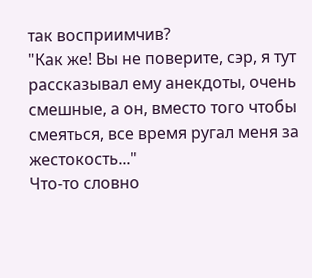так восприимчив?
"Как же! Вы не поверите, сэр, я тут рассказывал ему анекдоты, очень смешные, а он, вместо того чтобы смеяться, все время ругал меня за жестокость..."
Что-то словно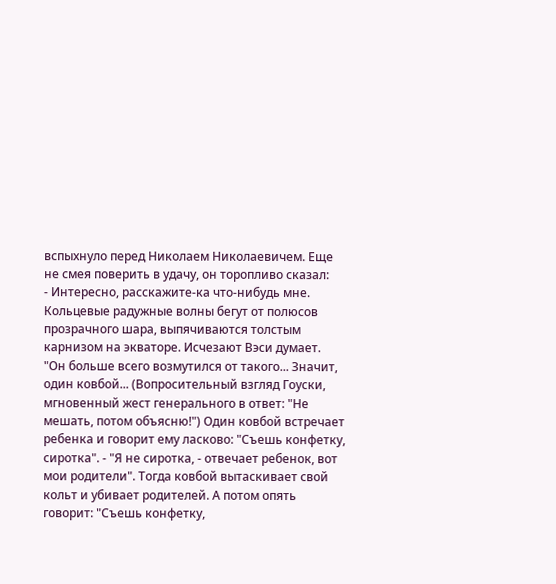вспыхнуло перед Николаем Николаевичем. Еще не смея поверить в удачу, он торопливо сказал:
- Интересно, расскажите-ка что-нибудь мне.
Кольцевые радужные волны бегут от полюсов прозрачного шара, выпячиваются толстым карнизом на экваторе. Исчезают Вэси думает.
"Он больше всего возмутился от такого... Значит, один ковбой... (Вопросительный взгляд Гоуски, мгновенный жест генерального в ответ: "Не мешать, потом объясню!") Один ковбой встречает ребенка и говорит ему ласково: "Съешь конфетку, сиротка". - "Я не сиротка, - отвечает ребенок, вот мои родители". Тогда ковбой вытаскивает свой кольт и убивает родителей. А потом опять говорит: "Съешь конфетку,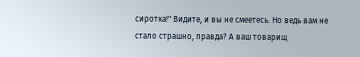сиротка!" Видите, и вы не смеетесь. Но ведь вам не стало страшно, правда? А ваш товарищ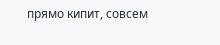прямо кипит, совсем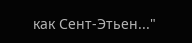как Сент-Этьен..."